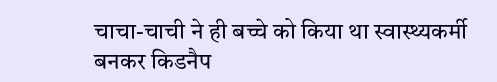चाचा-चाची ने ही बच्चे को किया था स्वास्थ्यकर्मी बनकर किडनैप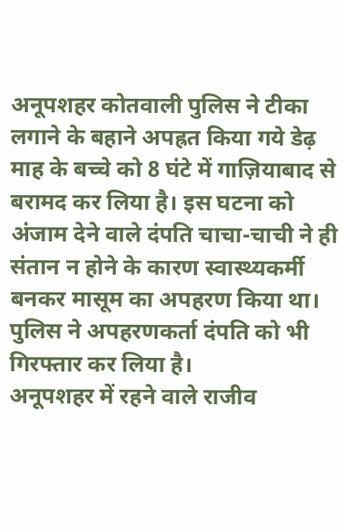अनूपशहर कोतवाली पुलिस ने टीका लगाने के बहाने अपह्रत किया गये डेढ़ माह के बच्चे को 8 घंटे में गाज़ियाबाद से बरामद कर लिया है। इस घटना को अंजाम देने वाले दंपति चाचा-चाची ने ही संतान न होने के कारण स्वास्थ्यकर्मी बनकर मासूम का अपहरण किया था। पुलिस ने अपहरणकर्ता दंपति को भी गिरफ्तार कर लिया है।
अनूपशहर में रहने वाले राजीव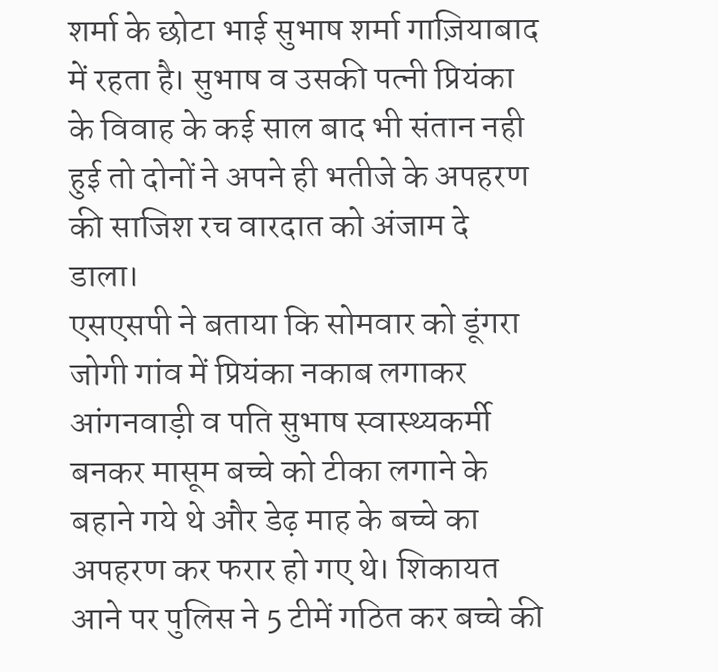शर्मा के छोटा भाई सुभाष शर्मा गाज़ियाबाद में रहता है। सुभाष व उसकी पत्नी प्रियंका के विवाह के कई साल बाद भी संतान नही हुई तो दोनों ने अपने ही भतीजे के अपहरण की साजिश रच वारदात को अंजाम दे डाला।
एसएसपी ने बताया कि सोमवार को डूंगरा जोगी गांव में प्रियंका नकाब लगाकर आंगनवाड़ी व पति सुभाष स्वास्थ्यकर्मी बनकर मासूम बच्चे को टीका लगाने के बहाने गये थे और डेढ़ माह के बच्चे का अपहरण कर फरार हो गए थे। शिकायत आने पर पुलिस ने 5 टीमें गठित कर बच्चे की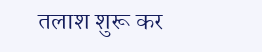तलाश शुरू कर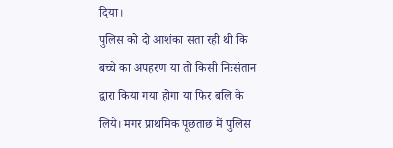दिया।
पुलिस को दो आशंका सता रही थी कि बच्चे का अपहरण या तो किसी निःसंतान द्वारा किया गया होगा या फिर बलि के लिये। मगर प्राथमिक पूछताछ में पुलिस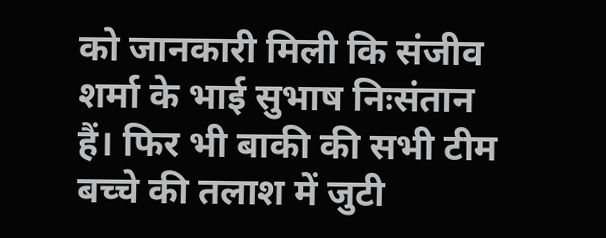को जानकारी मिली कि संजीव शर्मा के भाई सुभाष निःसंतान हैं। फिर भी बाकी की सभी टीम बच्चे की तलाश में जुटी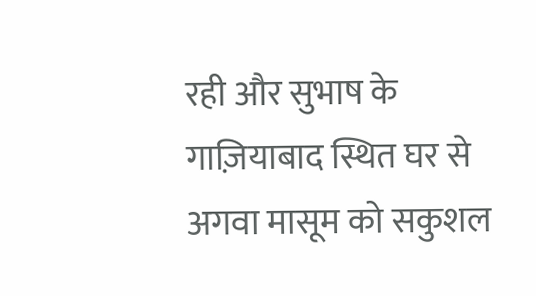रही और सुभाष के गाज़ियाबाद स्थित घर से अगवा मासूम को सकुशल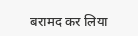बरामद कर लिया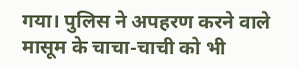गया। पुलिस ने अपहरण करने वाले मासूम के चाचा-चाची को भी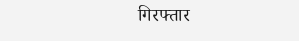गिरफ्तार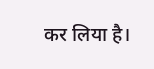कर लिया है।